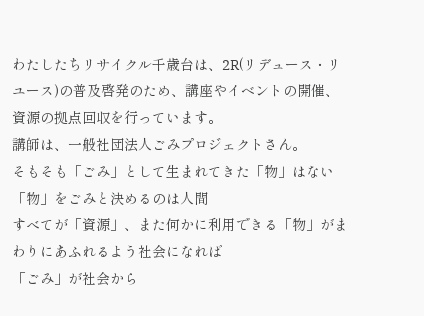わたしたちリサイクル千歳台は、2R(リデュース・リユース)の普及啓発のため、講座やイベントの開催、資源の拠点回収を行っています。
講師は、一般社団法人ごみプロジェクトさん。
そもそも「ごみ」として生まれてきた「物」はない
「物」をごみと決めるのは人間
すべてが「資源」、また何かに利用できる「物」がまわりにあふれるよう社会になれば
「ごみ」が社会から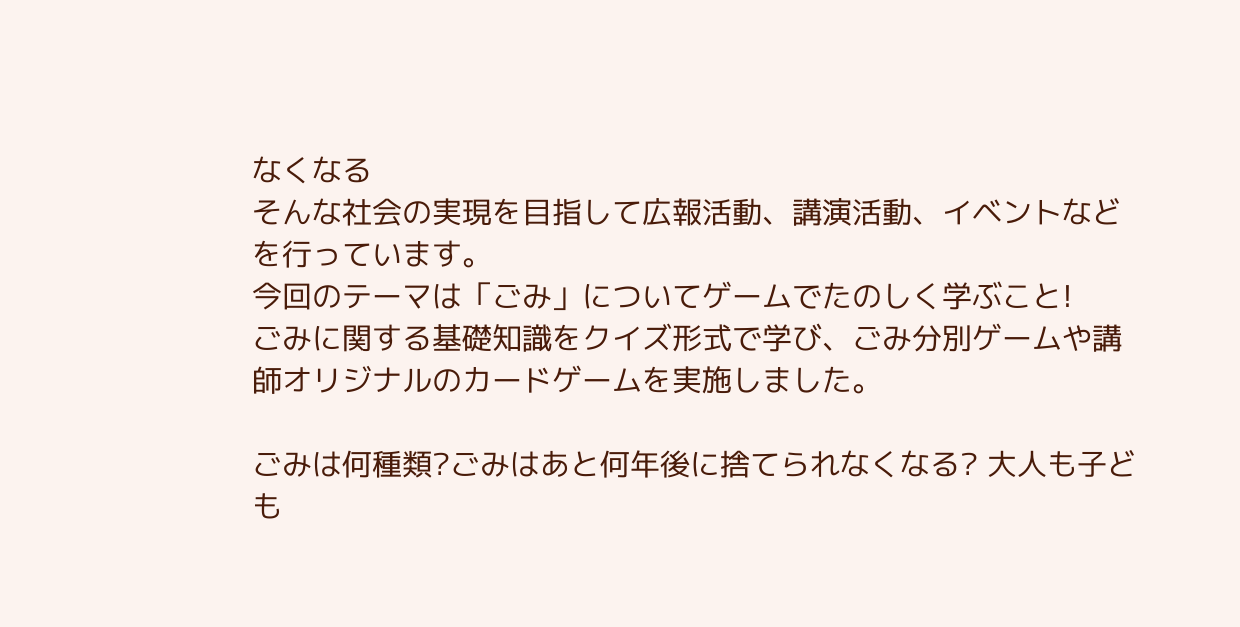なくなる
そんな社会の実現を目指して広報活動、講演活動、イベントなどを行っています。
今回のテーマは「ごみ」についてゲームでたのしく学ぶこと!
ごみに関する基礎知識をクイズ形式で学び、ごみ分別ゲームや講師オリジナルのカードゲームを実施しました。

ごみは何種類?ごみはあと何年後に捨てられなくなる? 大人も子ども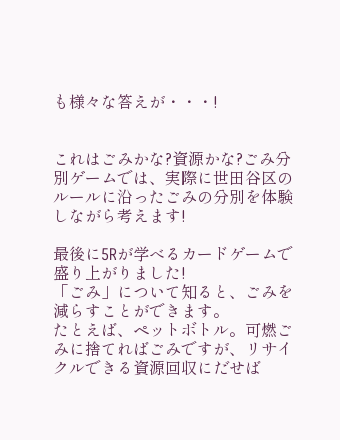も様々な答えが・・・!


これはごみかな?資源かな?ごみ分別ゲームでは、実際に世田谷区のルールに沿ったごみの分別を体験しながら考えます!

最後に5Rが学べるカードゲームで盛り上がりました!
「ごみ」について知ると、ごみを減らすことができます。
たとえば、ペットボトル。可燃ごみに捨てればごみですが、リサイクルできる資源回収にだせば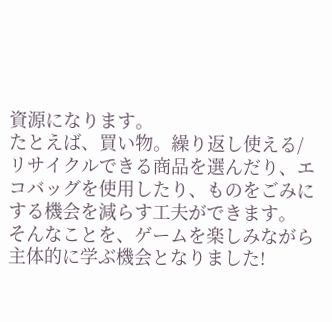資源になります。
たとえば、買い物。繰り返し使える/リサイクルできる商品を選んだり、エコバッグを使用したり、ものをごみにする機会を減らす工夫ができます。
そんなことを、ゲームを楽しみながら主体的に学ぶ機会となりました!